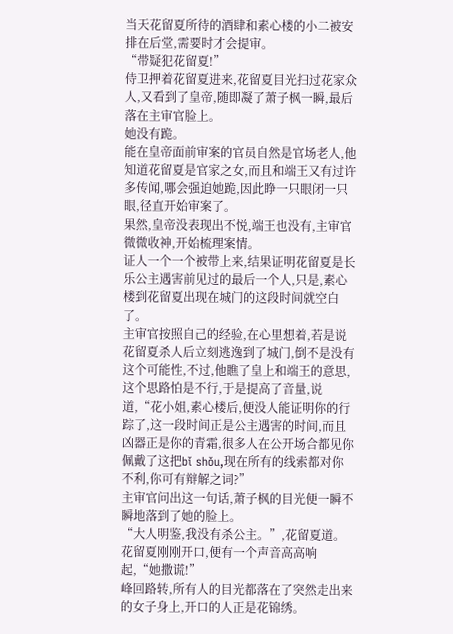当天花留夏所待的酒肆和素心楼的小二被安排在后堂,需要时才会提审。
“带疑犯花留夏!”
侍卫押着花留夏进来,花留夏目光扫过花家众人,又看到了皇帝,随即凝了萧子枫一瞬,最后落在主审官脸上。
她没有跪。
能在皇帝面前审案的官员自然是官场老人,他知道花留夏是官家之女,而且和端王又有过许多传闻,哪会强迫她跪,因此睁一只眼闭一只眼,径直开始审案了。
果然,皇帝没表现出不悦,端王也没有,主审官微微收神,开始梳理案情。
证人一个一个被带上来,结果证明花留夏是长乐公主遇害前见过的最后一个人,只是,素心楼到花留夏出现在城门的这段时间就空白了。
主审官按照自己的经验,在心里想着,若是说花留夏杀人后立刻逃逸到了城门,倒不是没有这个可能性,不过,他瞧了皇上和端王的意思,这个思路怕是不行,于是提高了音量,说道,“花小姐,素心楼后,便没人能证明你的行踪了,这一段时间正是公主遇害的时间,而且凶器正是你的青霜,很多人在公开场合都见你佩戴了这把bǐ shǒu,现在所有的线索都对你不利,你可有辩解之词?”
主审官问出这一句话,萧子枫的目光便一瞬不瞬地落到了她的脸上。
“大人明鉴,我没有杀公主。”,花留夏道。
花留夏刚刚开口,便有一个声音高高响起,“她撒谎!”
峰回路转,所有人的目光都落在了突然走出来的女子身上,开口的人正是花锦绣。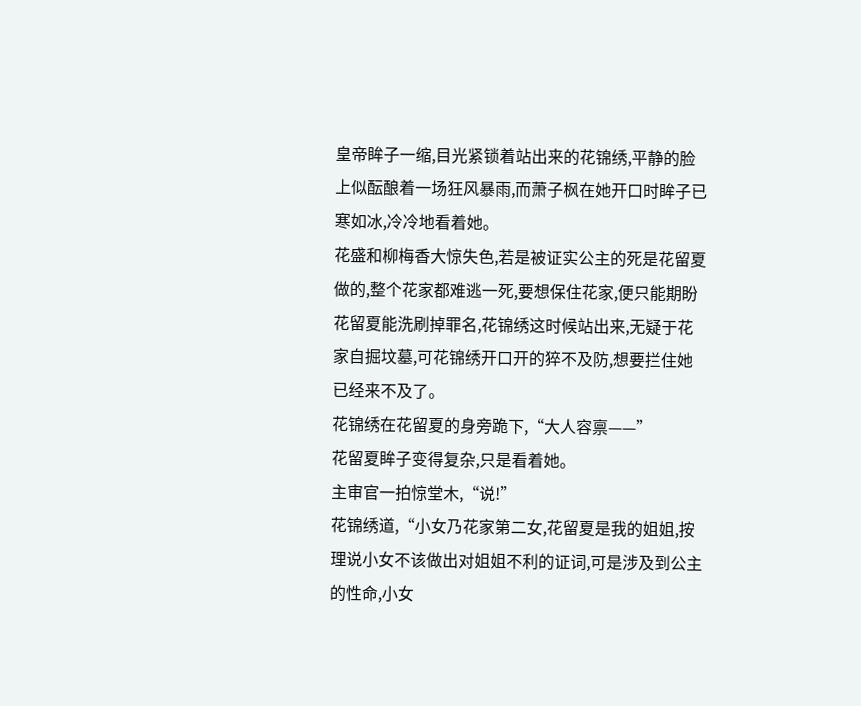皇帝眸子一缩,目光紧锁着站出来的花锦绣,平静的脸上似酝酿着一场狂风暴雨,而萧子枫在她开口时眸子已寒如冰,冷冷地看着她。
花盛和柳梅香大惊失色,若是被证实公主的死是花留夏做的,整个花家都难逃一死,要想保住花家,便只能期盼花留夏能洗刷掉罪名,花锦绣这时候站出来,无疑于花家自掘坟墓,可花锦绣开口开的猝不及防,想要拦住她已经来不及了。
花锦绣在花留夏的身旁跪下,“大人容禀——”
花留夏眸子变得复杂,只是看着她。
主审官一拍惊堂木,“说!”
花锦绣道,“小女乃花家第二女,花留夏是我的姐姐,按理说小女不该做出对姐姐不利的证词,可是涉及到公主的性命,小女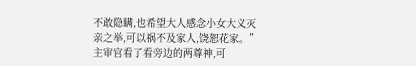不敢隐瞒,也希望大人感念小女大义灭亲之举,可以祸不及家人,饶恕花家。”
主审官看了看旁边的两尊神,可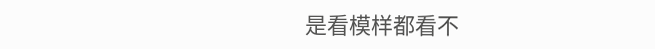是看模样都看不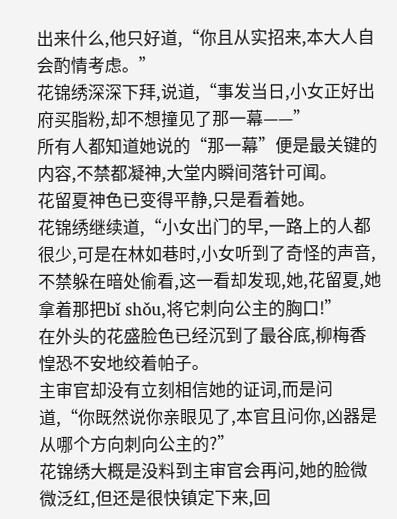出来什么,他只好道,“你且从实招来,本大人自会酌情考虑。”
花锦绣深深下拜,说道,“事发当日,小女正好出府买脂粉,却不想撞见了那一幕——”
所有人都知道她说的“那一幕”便是最关键的内容,不禁都凝神,大堂内瞬间落针可闻。
花留夏神色已变得平静,只是看着她。
花锦绣继续道,“小女出门的早,一路上的人都很少,可是在林如巷时,小女听到了奇怪的声音,不禁躲在暗处偷看,这一看却发现,她,花留夏,她拿着那把bǐ shǒu,将它刺向公主的胸口!”
在外头的花盛脸色已经沉到了最谷底,柳梅香惶恐不安地绞着帕子。
主审官却没有立刻相信她的证词,而是问道,“你既然说你亲眼见了,本官且问你,凶器是从哪个方向刺向公主的?”
花锦绣大概是没料到主审官会再问,她的脸微微泛红,但还是很快镇定下来,回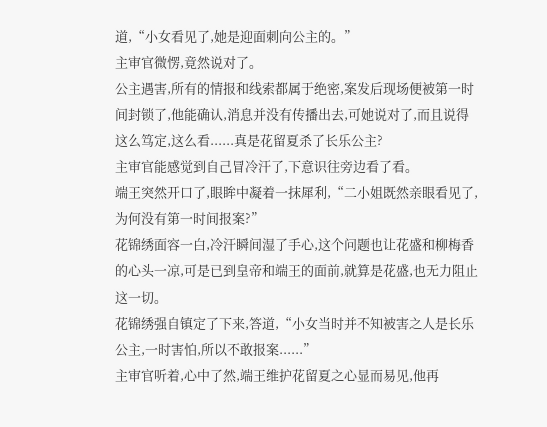道,“小女看见了,她是迎面刺向公主的。”
主审官微愣,竟然说对了。
公主遇害,所有的情报和线索都属于绝密,案发后现场便被第一时间封锁了,他能确认,消息并没有传播出去,可她说对了,而且说得这么笃定,这么看......真是花留夏杀了长乐公主?
主审官能感觉到自己冒冷汗了,下意识往旁边看了看。
端王突然开口了,眼眸中凝着一抹犀利,“二小姐既然亲眼看见了,为何没有第一时间报案?”
花锦绣面容一白,冷汗瞬间湿了手心,这个问题也让花盛和柳梅香的心头一凉,可是已到皇帝和端王的面前,就算是花盛,也无力阻止这一切。
花锦绣强自镇定了下来,答道,“小女当时并不知被害之人是长乐公主,一时害怕,所以不敢报案......”
主审官听着,心中了然,端王维护花留夏之心显而易见,他再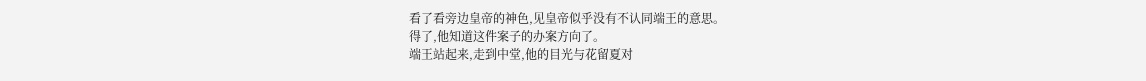看了看旁边皇帝的神色,见皇帝似乎没有不认同端王的意思。
得了,他知道这件案子的办案方向了。
端王站起来,走到中堂,他的目光与花留夏对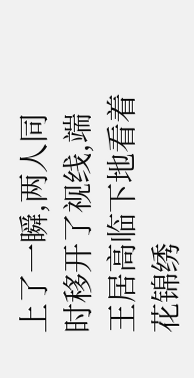上了一瞬,两人同时移开了视线,端王居高临下地看着花锦绣